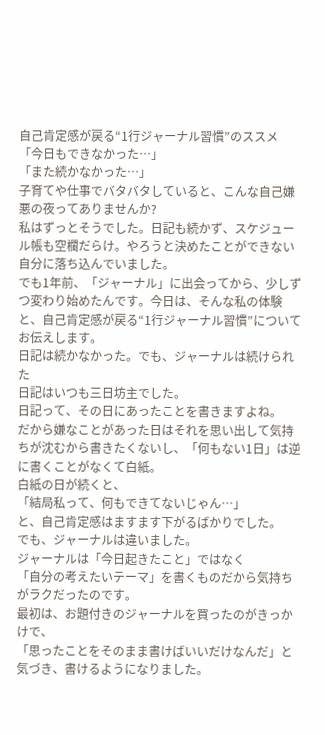自己肯定感が戻る“1行ジャーナル習慣”のススメ
「今日もできなかった…」
「また続かなかった…」
子育てや仕事でバタバタしていると、こんな自己嫌悪の夜ってありませんか?
私はずっとそうでした。日記も続かず、スケジュール帳も空欄だらけ。やろうと決めたことができない自分に落ち込んでいました。
でも1年前、「ジャーナル」に出会ってから、少しずつ変わり始めたんです。今日は、そんな私の体験と、自己肯定感が戻る“1行ジャーナル習慣”についてお伝えします。
日記は続かなかった。でも、ジャーナルは続けられた
日記はいつも三日坊主でした。
日記って、その日にあったことを書きますよね。
だから嫌なことがあった日はそれを思い出して気持ちが沈むから書きたくないし、「何もない1日」は逆に書くことがなくて白紙。
白紙の日が続くと、
「結局私って、何もできてないじゃん…」
と、自己肯定感はますます下がるばかりでした。
でも、ジャーナルは違いました。
ジャーナルは「今日起きたこと」ではなく
「自分の考えたいテーマ」を書くものだから気持ちがラクだったのです。
最初は、お題付きのジャーナルを買ったのがきっかけで、
「思ったことをそのまま書けばいいだけなんだ」と気づき、書けるようになりました。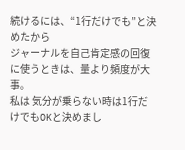続けるには、“1行だけでも”と決めたから
ジャーナルを自己肯定感の回復に使うときは、量より頻度が大事。
私は 気分が乗らない時は1行だけでもOKと決めまし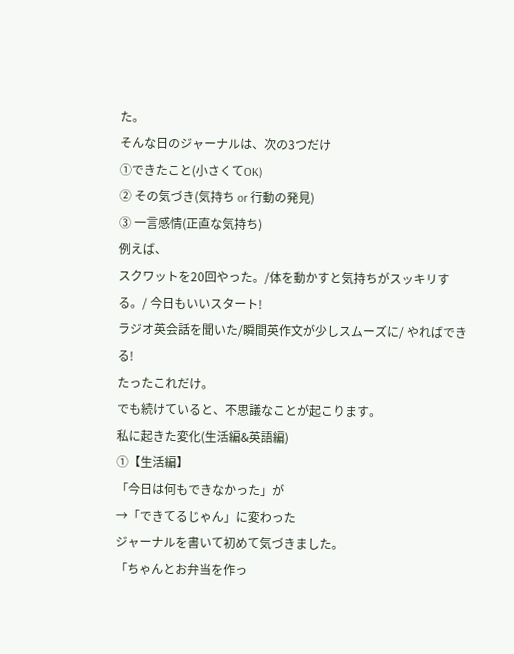た。
そんな日のジャーナルは、次の3つだけ
①できたこと(小さくてOK)
② その気づき(気持ち or 行動の発見)
③ 一言感情(正直な気持ち)
例えば、
スクワットを20回やった。/体を動かすと気持ちがスッキリする。/ 今日もいいスタート!
ラジオ英会話を聞いた/瞬間英作文が少しスムーズに/ やればできる!
たったこれだけ。
でも続けていると、不思議なことが起こります。
私に起きた変化(生活編&英語編)
①【生活編】
「今日は何もできなかった」が
→「できてるじゃん」に変わった
ジャーナルを書いて初めて気づきました。
「ちゃんとお弁当を作っ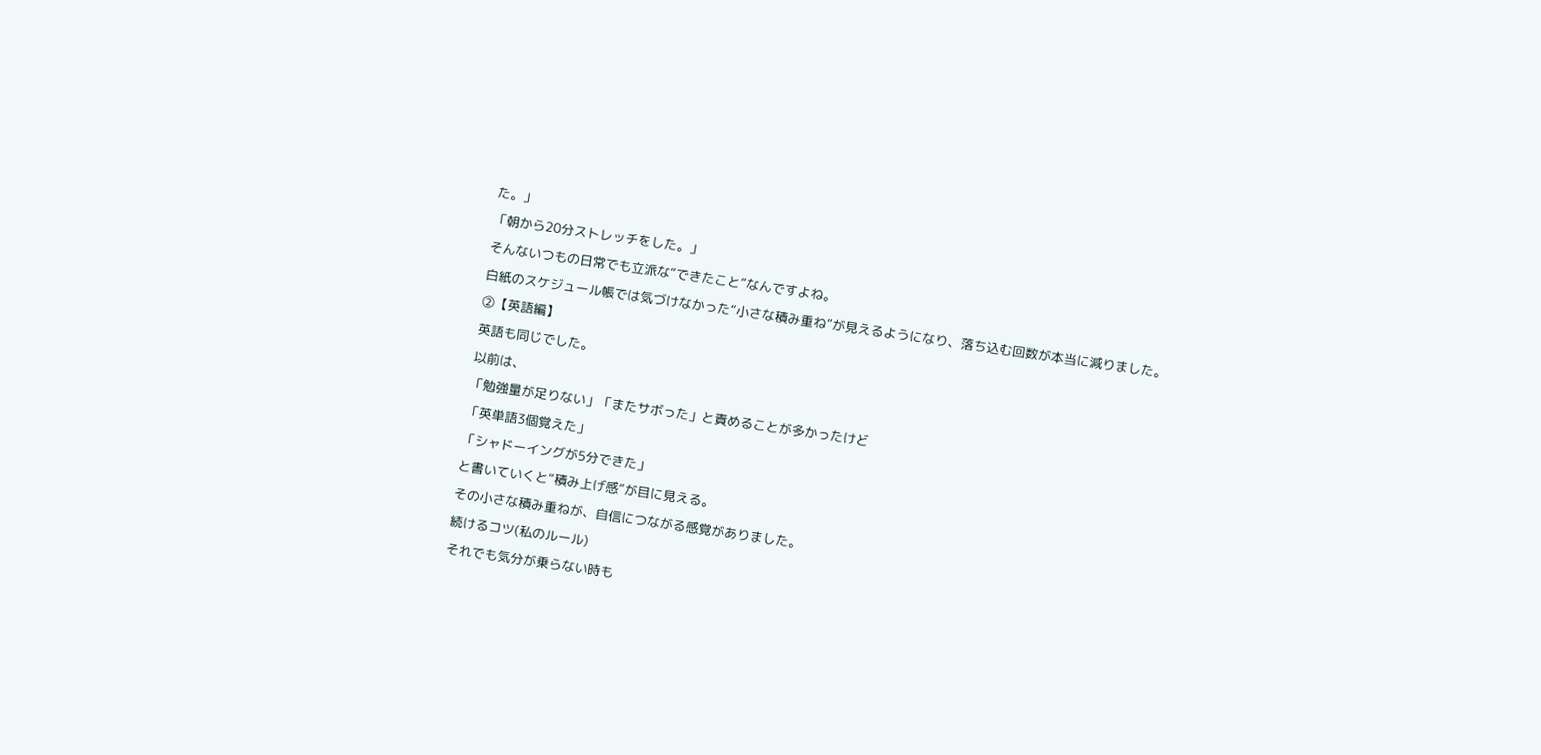た。」
「朝から20分ストレッチをした。」
そんないつもの日常でも立派な“できたこと”なんですよね。
白紙のスケジュール帳では気づけなかった“小さな積み重ね”が見えるようになり、落ち込む回数が本当に減りました。
②【英語編】
英語も同じでした。
以前は、
「勉強量が足りない」「またサボった」と責めることが多かったけど
「英単語3個覚えた」
「シャドーイングが5分できた」
と書いていくと“積み上げ感”が目に見える。
その小さな積み重ねが、自信につながる感覚がありました。
続けるコツ(私のルール)
それでも気分が乗らない時も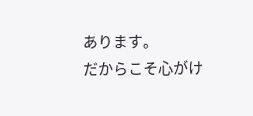あります。
だからこそ心がけ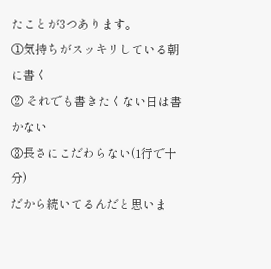たことが3つあります。
①気持ちがスッキリしている朝に書く
② それでも書きたくない日は書かない
③長さにこだわらない(1行で十分)
だから続いてるんだと思いま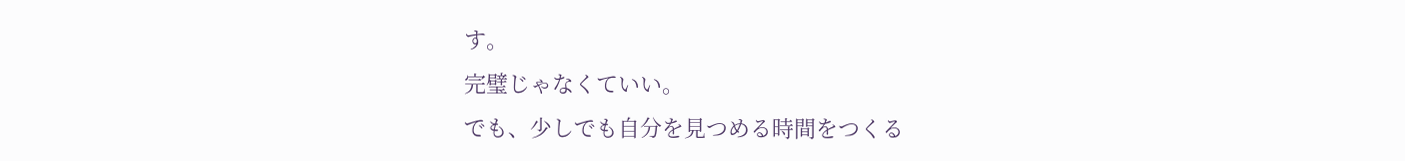す。
完璧じゃなくていい。
でも、少しでも自分を見つめる時間をつくる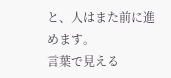と、人はまた前に進めます。
言葉で見える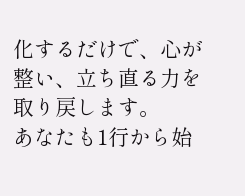化するだけで、心が整い、立ち直る力を取り戻します。
あなたも1行から始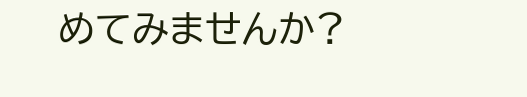めてみませんか?